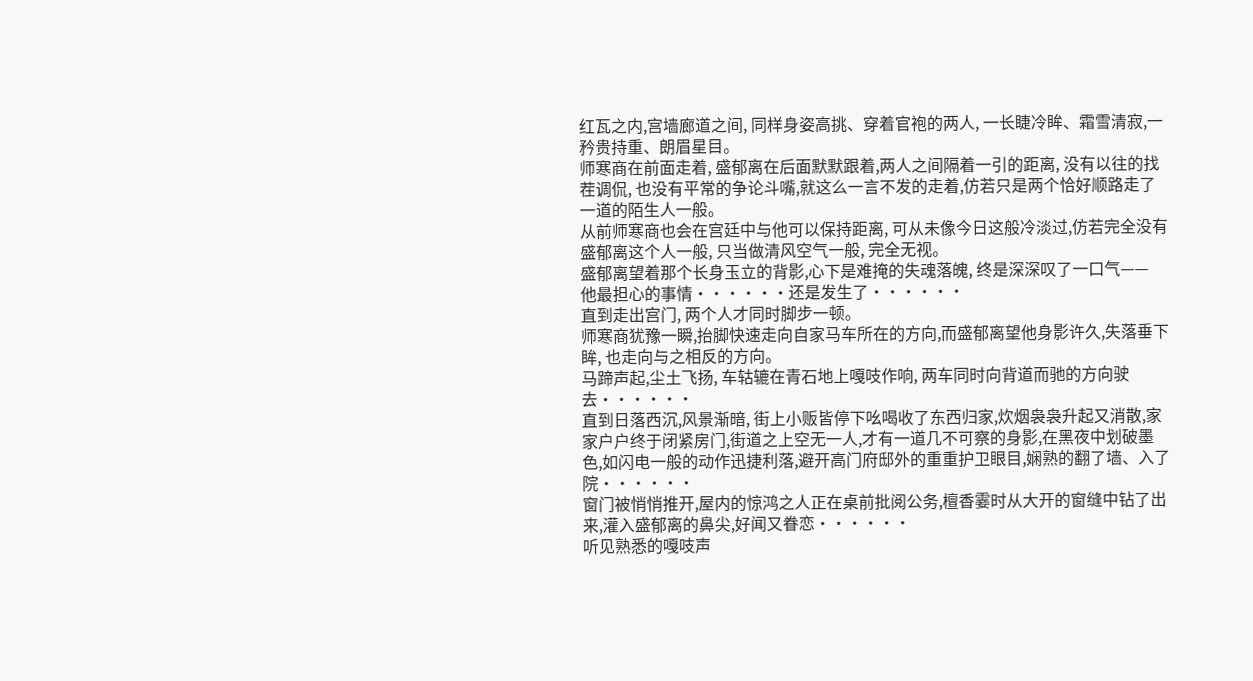红瓦之内,宫墙廊道之间, 同样身姿高挑、穿着官袍的两人, 一长睫冷眸、霜雪清寂,一矜贵持重、朗眉星目。
师寒商在前面走着, 盛郁离在后面默默跟着,两人之间隔着一引的距离, 没有以往的找茬调侃, 也没有平常的争论斗嘴,就这么一言不发的走着,仿若只是两个恰好顺路走了一道的陌生人一般。
从前师寒商也会在宫廷中与他可以保持距离, 可从未像今日这般冷淡过,仿若完全没有盛郁离这个人一般, 只当做清风空气一般, 完全无视。
盛郁离望着那个长身玉立的背影,心下是难掩的失魂落魄, 终是深深叹了一口气——
他最担心的事情······还是发生了······
直到走出宫门, 两个人才同时脚步一顿。
师寒商犹豫一瞬,抬脚快速走向自家马车所在的方向,而盛郁离望他身影许久,失落垂下眸, 也走向与之相反的方向。
马蹄声起,尘土飞扬, 车轱辘在青石地上嘎吱作响, 两车同时向背道而驰的方向驶去······
直到日落西沉,风景渐暗, 街上小贩皆停下吆喝收了东西归家,炊烟袅袅升起又消散,家家户户终于闭紧房门,街道之上空无一人,才有一道几不可察的身影,在黑夜中划破墨色,如闪电一般的动作迅捷利落,避开高门府邸外的重重护卫眼目,娴熟的翻了墙、入了院······
窗门被悄悄推开,屋内的惊鸿之人正在桌前批阅公务,檀香霎时从大开的窗缝中钻了出来,灌入盛郁离的鼻尖,好闻又眷恋······
听见熟悉的嘎吱声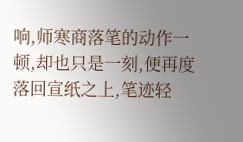响,师寒商落笔的动作一顿,却也只是一刻,便再度落回宣纸之上,笔迹轻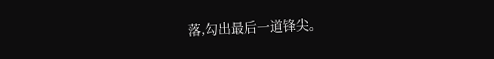落,勾出最后一道锋尖。